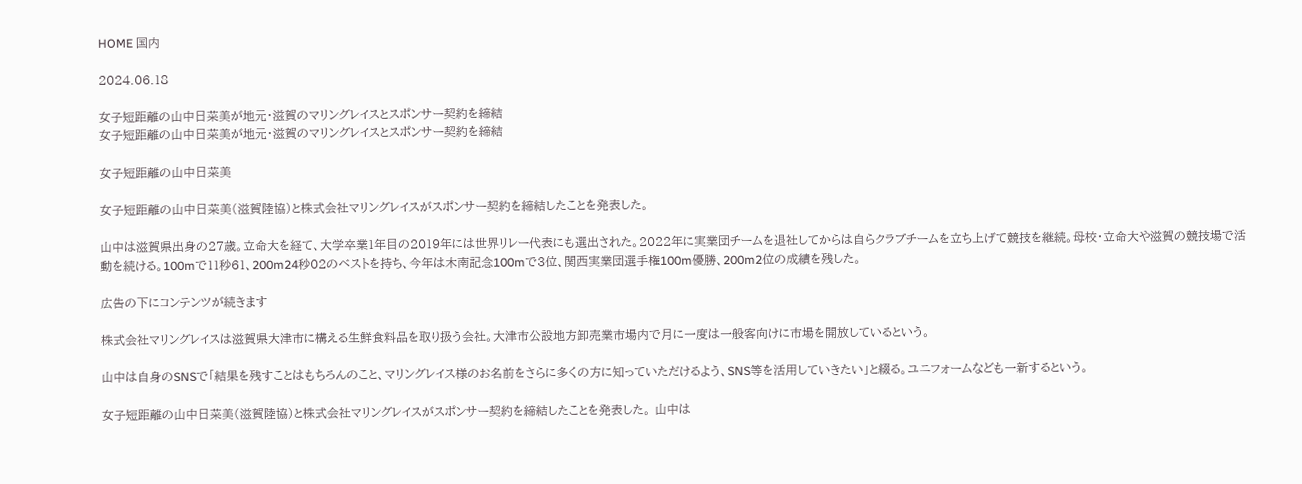HOME 国内

2024.06.18

女子短距離の山中日菜美が地元・滋賀のマリングレイスとスポンサー契約を締結
女子短距離の山中日菜美が地元・滋賀のマリングレイスとスポンサー契約を締結

女子短距離の山中日菜美

女子短距離の山中日菜美(滋賀陸協)と株式会社マリングレイスがスポンサー契約を締結したことを発表した。

山中は滋賀県出身の27歳。立命大を経て、大学卒業1年目の2019年には世界リレー代表にも選出された。2022年に実業団チームを退社してからは自らクラブチームを立ち上げて競技を継続。母校・立命大や滋賀の競技場で活動を続ける。100mで11秒61、200m24秒02のベストを持ち、今年は木南記念100mで3位、関西実業団選手権100m優勝、200m2位の成績を残した。

広告の下にコンテンツが続きます

株式会社マリングレイスは滋賀県大津市に構える生鮮食料品を取り扱う会社。大津市公設地方卸売業市場内で月に一度は一般客向けに市場を開放しているという。

山中は自身のSNSで「結果を残すことはもちろんのこと、マリングレイス様のお名前をさらに多くの方に知っていただけるよう、SNS等を活用していきたい」と綴る。ユニフォームなども一新するという。

女子短距離の山中日菜美(滋賀陸協)と株式会社マリングレイスがスポンサー契約を締結したことを発表した。 山中は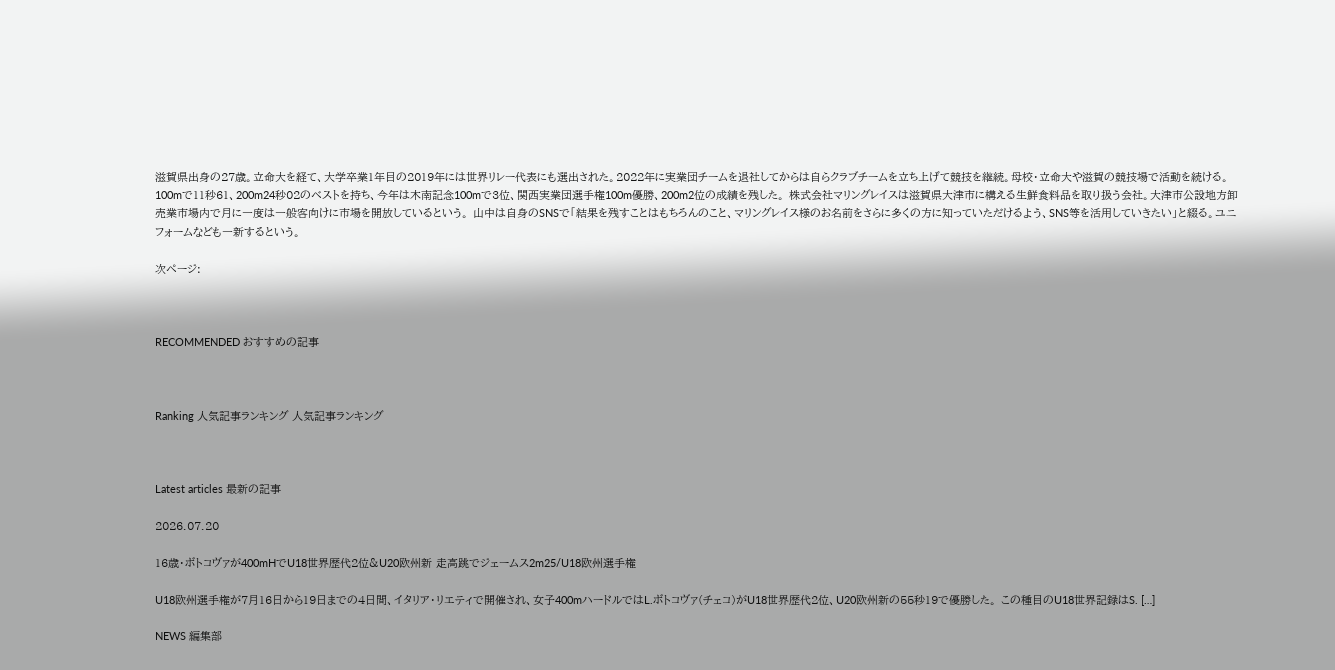滋賀県出身の27歳。立命大を経て、大学卒業1年目の2019年には世界リレー代表にも選出された。2022年に実業団チームを退社してからは自らクラブチームを立ち上げて競技を継続。母校・立命大や滋賀の競技場で活動を続ける。100mで11秒61、200m24秒02のベストを持ち、今年は木南記念100mで3位、関西実業団選手権100m優勝、200m2位の成績を残した。 株式会社マリングレイスは滋賀県大津市に構える生鮮食料品を取り扱う会社。大津市公設地方卸売業市場内で月に一度は一般客向けに市場を開放しているという。 山中は自身のSNSで「結果を残すことはもちろんのこと、マリングレイス様のお名前をさらに多くの方に知っていただけるよう、SNS等を活用していきたい」と綴る。ユニフォームなども一新するという。

次ページ:



RECOMMENDED おすすめの記事



Ranking 人気記事ランキング 人気記事ランキング



Latest articles 最新の記事

2026.07.20

16歳・ボトコヴァが400mHでU18世界歴代2位&U20欧州新 走高跳でジェームス2m25/U18欧州選手権

U18欧州選手権が7月16日から19日までの4日間、イタリア・リエティで開催され、女子400mハードルではL.ボトコヴァ(チェコ)がU18世界歴代2位、U20欧州新の55秒19で優勝した。 この種目のU18世界記録はS. […]

NEWS 編集部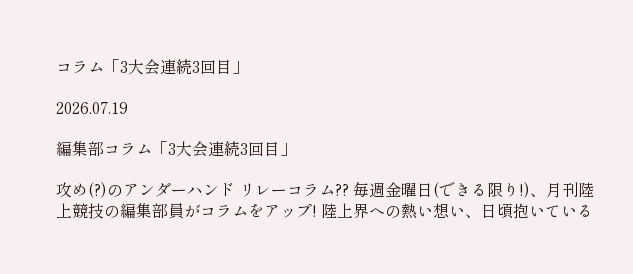コラム「3大会連続3回目」

2026.07.19

編集部コラム「3大会連続3回目」

攻め(?)のアンダーハンド リレーコラム?? 毎週金曜日(できる限り!)、月刊陸上競技の編集部員がコラムをアップ! 陸上界への熱い想い、日頃抱いている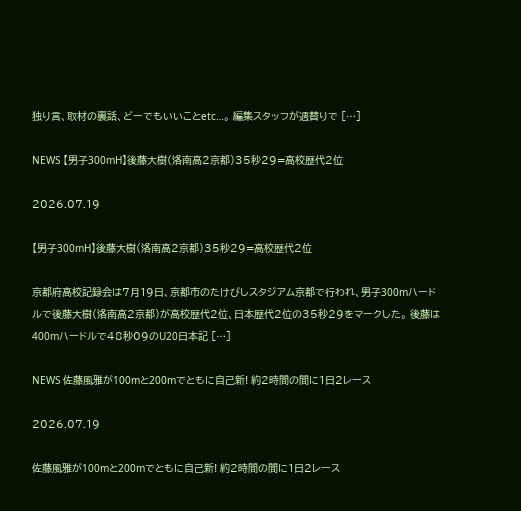独り言、取材の裏話、どーでもいいことetc…。 編集スタッフが週替りで […]

NEWS 【男子300mH】後藤大樹(洛南高2京都)35秒29=高校歴代2位

2026.07.19

【男子300mH】後藤大樹(洛南高2京都)35秒29=高校歴代2位

京都府高校記録会は7月19日、京都市のたけびしスタジアム京都で行われ、男子300mハードルで後藤大樹(洛南高2京都)が高校歴代2位、日本歴代2位の35秒29をマークした。 後藤は400mハードルで48秒09のU20日本記 […]

NEWS 佐藤風雅が100mと200mでともに自己新! 約2時間の間に1日2レース

2026.07.19

佐藤風雅が100mと200mでともに自己新! 約2時間の間に1日2レース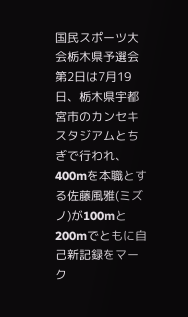国民スポーツ大会栃木県予選会第2日は7月19日、栃木県宇都宮市のカンセキスタジアムとちぎで行われ、400mを本職とする佐藤風雅(ミズノ)が100mと200mでともに自己新記録をマーク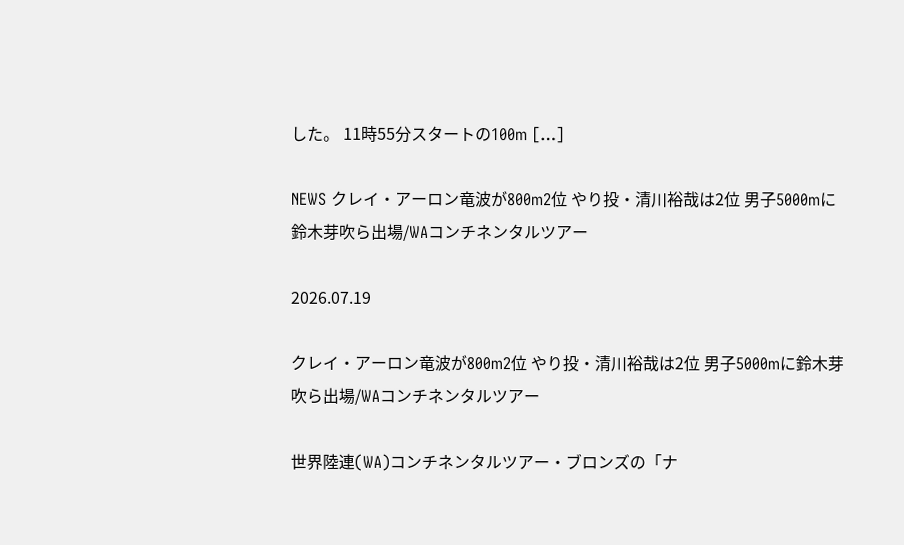した。 11時55分スタートの100m […]

NEWS クレイ・アーロン竜波が800m2位 やり投・清川裕哉は2位 男子5000mに鈴木芽吹ら出場/WAコンチネンタルツアー

2026.07.19

クレイ・アーロン竜波が800m2位 やり投・清川裕哉は2位 男子5000mに鈴木芽吹ら出場/WAコンチネンタルツアー

世界陸連(WA)コンチネンタルツアー・ブロンズの「ナ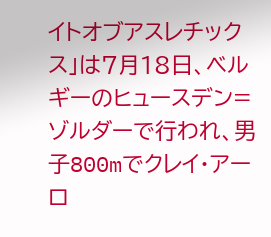イトオブアスレチックス」は7月18日、ベルギーのヒュースデン=ゾルダーで行われ、男子800mでクレイ・アーロ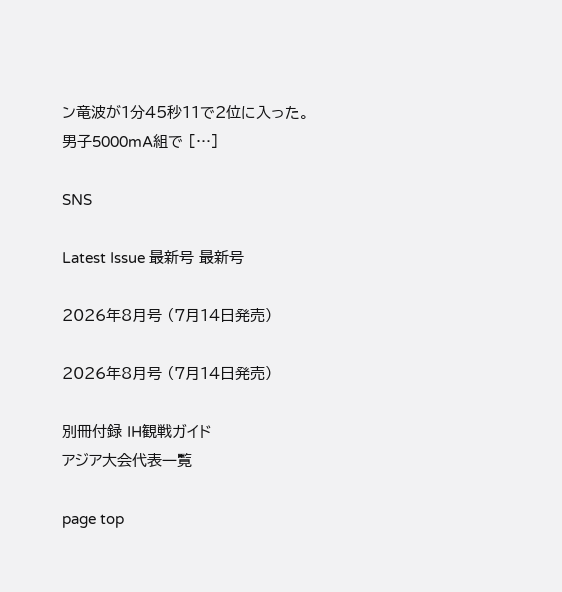ン竜波が1分45秒11で2位に入った。 男子5000mA組で […]

SNS

Latest Issue 最新号 最新号

2026年8月号 (7月14日発売)

2026年8月号 (7月14日発売)

別冊付録 IH観戦ガイド
アジア大会代表一覧

page top